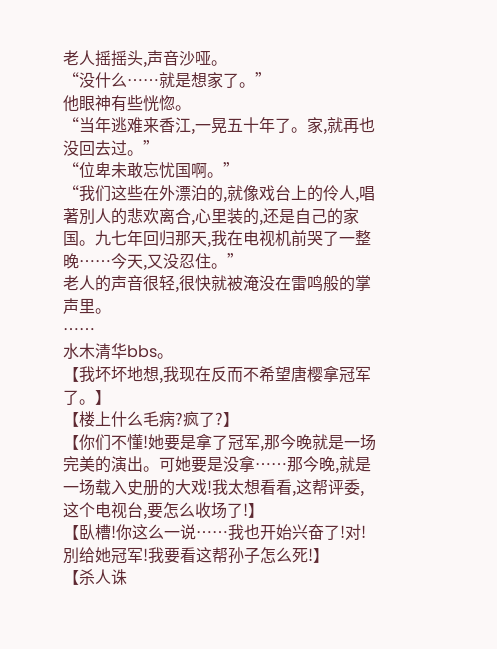老人摇摇头,声音沙哑。
“没什么……就是想家了。”
他眼神有些恍惚。
“当年逃难来香江,一晃五十年了。家,就再也没回去过。”
“位卑未敢忘忧国啊。”
“我们这些在外漂泊的,就像戏台上的伶人,唱著別人的悲欢离合,心里装的,还是自己的家国。九七年回归那天,我在电视机前哭了一整晚……今天,又没忍住。”
老人的声音很轻,很快就被淹没在雷鸣般的掌声里。
……
水木清华bbs。
【我坏坏地想,我现在反而不希望唐樱拿冠军了。】
【楼上什么毛病?疯了?】
【你们不懂!她要是拿了冠军,那今晚就是一场完美的演出。可她要是没拿……那今晚,就是一场载入史册的大戏!我太想看看,这帮评委,这个电视台,要怎么收场了!】
【臥槽!你这么一说……我也开始兴奋了!对!別给她冠军!我要看这帮孙子怎么死!】
【杀人诛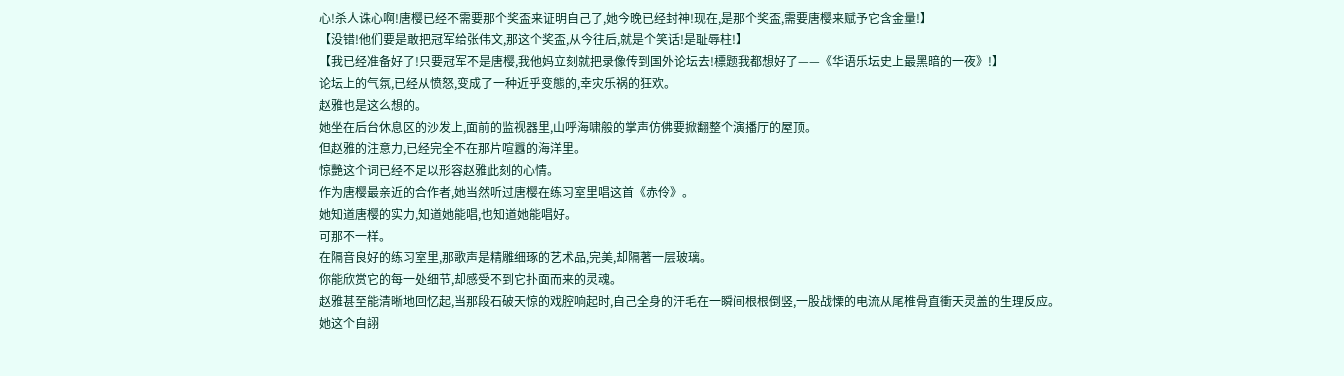心!杀人诛心啊!唐樱已经不需要那个奖盃来证明自己了,她今晚已经封神!现在,是那个奖盃,需要唐樱来赋予它含金量!】
【没错!他们要是敢把冠军给张伟文,那这个奖盃,从今往后,就是个笑话!是耻辱柱!】
【我已经准备好了!只要冠军不是唐樱,我他妈立刻就把录像传到国外论坛去!標题我都想好了——《华语乐坛史上最黑暗的一夜》!】
论坛上的气氛,已经从愤怒,变成了一种近乎变態的,幸灾乐祸的狂欢。
赵雅也是这么想的。
她坐在后台休息区的沙发上,面前的监视器里,山呼海啸般的掌声仿佛要掀翻整个演播厅的屋顶。
但赵雅的注意力,已经完全不在那片喧囂的海洋里。
惊艷这个词已经不足以形容赵雅此刻的心情。
作为唐樱最亲近的合作者,她当然听过唐樱在练习室里唱这首《赤伶》。
她知道唐樱的实力,知道她能唱,也知道她能唱好。
可那不一样。
在隔音良好的练习室里,那歌声是精雕细琢的艺术品,完美,却隔著一层玻璃。
你能欣赏它的每一处细节,却感受不到它扑面而来的灵魂。
赵雅甚至能清晰地回忆起,当那段石破天惊的戏腔响起时,自己全身的汗毛在一瞬间根根倒竖,一股战慄的电流从尾椎骨直衝天灵盖的生理反应。
她这个自詡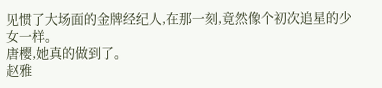见惯了大场面的金牌经纪人,在那一刻,竟然像个初次追星的少女一样。
唐樱,她真的做到了。
赵雅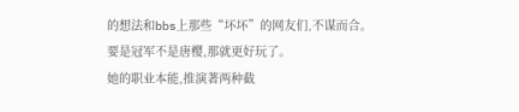的想法和bbs上那些“坏坏”的网友们,不谋而合。
要是冠军不是唐樱,那就更好玩了。
她的职业本能,推演著两种截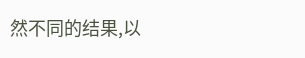然不同的结果,以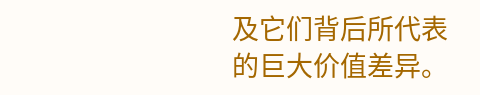及它们背后所代表的巨大价值差异。